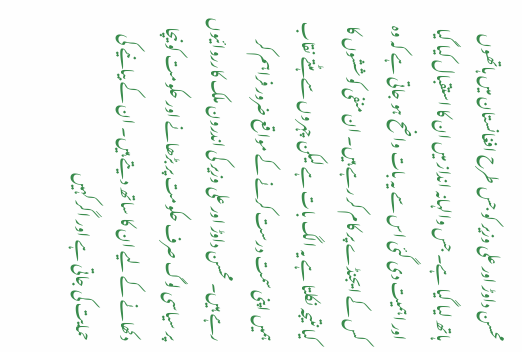محسن داوڑ اور علی وزیر کو جس طرح افغانستان میں ہاتھوں ہاتھ لیا گیا ہے۔ جس والہانہ انداز میں ان کا استقبال کیا گیا اور اہمیت دی گئی اس سے یہ بات واضح ہو جاتی ہے کہ وہ کس کے ایجنڈے پر کام کر رہے ہیں۔ ان منفی کوششوں کا کیا نتیجہ نکلتا ہے یہ الگ بات ہے لیکن چہروں سے ہٹتے نقاب ہمیں اپنی سمت درست کرنے کے مواقع ضرور فراہم کر رہے ہیں۔ محسن داوڑ اور علی وزیر کی اندرون ملک کارروائیوں پر سیاسی لوگ صرف حکومت پر بڑھانے اور حکومت کو نیچا دکھانے کے لیے ان کا ساتھ دیتے ہیں۔ ان کے بیانیے کی حمایت کی جاتی ہے اور اگر کہیں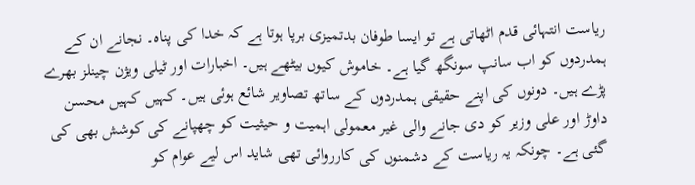ریاست انتہائی قدم اٹھاتی ہے تو ایسا طوفان بدتمیزی برپا ہوتا ہے کہ خدا کی پناہ۔ نجانے ان کے ہمدردوں کو اب سانپ سونگھ گیا ہے۔ خاموش کیوں بیٹھے ہیں۔ اخبارات اور ٹیلی ویژن چینلز بھرے پڑے ہیں۔ دونوں کی اپنے حقیقی ہمدردوں کے ساتھ تصاویر شائع ہوئی ہیں۔ کہیں کہیں محسن داوڑ اور علی وزیر کو دی جانے والی غیر معمولی اہمیت و حیثیت کو چھپانے کی کوشش بھی کی گئی ہے۔ چونکہ یہ ریاست کے دشمنوں کی کارروائی تھی شاید اس لیے عوام کو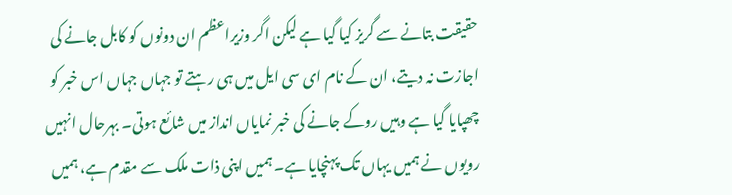حقیقت بتانے سے گریز کیا گیا ہے لیکن اگر وزیراعظم ان دونوں کو کابل جانے کی اجازت نہ دیتے، ان کے نام ای سی ایل میں ہی رہتے تو جہاں جہاں اس خبر کو چھپایا گیا ہے وہیں روکے جانے کی خبر نمایاں انداز میں شائع ہوتی۔ بہرحال انہیں رویوں نے ہمیں یہاں تک پہنچایا ہے۔ ہمیں اپنی ذات ملک سے مقدم ہے، ہمیں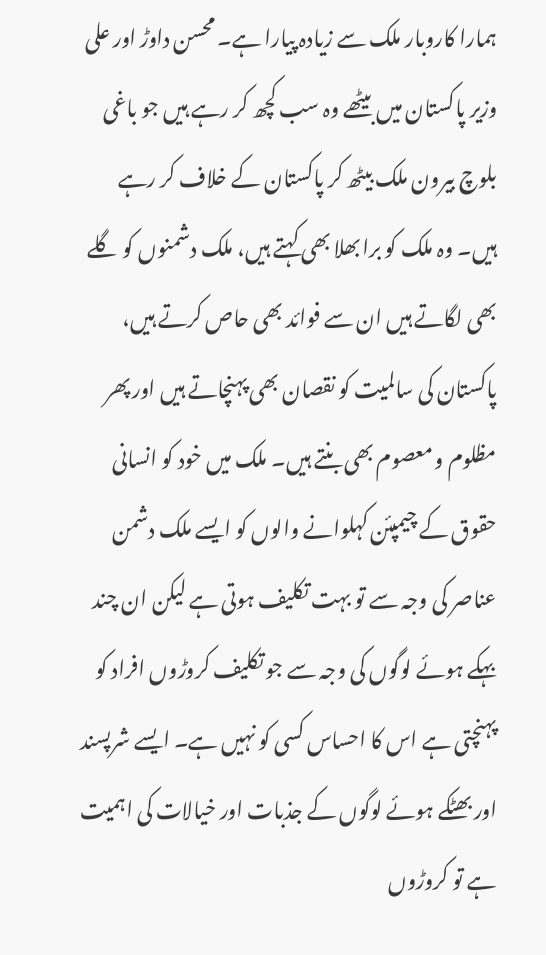ہمارا کاروبار ملک سے زیادہ پیارا ہے۔ محسن داوڑ اور علی وزیر پاکستان میں بیٹھے وہ سب کچھ کر رہے ہیں جو باغی بلوچ بیرون ملک بیٹھ کر پاکستان کے خلاف کر رہے ہیں۔ وہ ملک کو برا بھلا بھی کہتے ہیں، ملک دشمنوں کو گلے بھی لگاتے ہیں ان سے فوائد بھی حاص کرتے ہیں، پاکستان کی سالمیت کو نقصان بھی پہنچاتے ہیں اور پھر مظلوم و معصوم بھی بنتے ہیں۔ ملک میں خود کو انسانی حقوق کے چیمپئن کہلوانے والوں کو ایسے ملک دشمن عناصر کی وجہ سے تو بہت تکلیف ہوتی ہے لیکن ان چند بہکے ہوئے لوگوں کی وجہ سے جو تکلیف کروڑوں افراد کو پہنچتی ہے اس کا احساس کسی کو نہیں ہے۔ ایسے شرپسند اور بھٹکے ہوئے لوگوں کے جذبات اور خیالات کی اہمیت ہے تو کروڑوں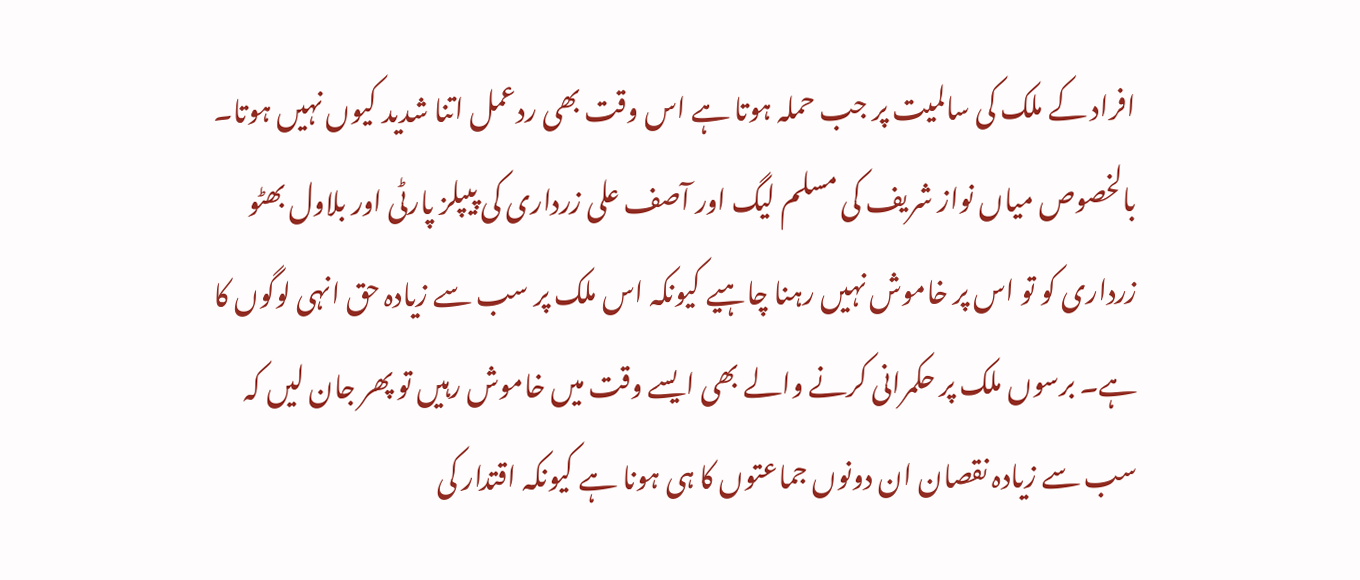افراد کے ملک کی سالمیت پر جب حملہ ہوتا ہے اس وقت بھی ردعمل اتنا شدید کیوں نہیں ہوتا۔ بالخصوص میاں نواز شریف کی مسلم لیگ اور آصف علی زرداری کی پیپلز پارٹی اور بلاول بھٹو زرداری کو تو اس پر خاموش نہیں رہنا چاہیے کیونکہ اس ملک پر سب سے زیادہ حق انہی لوگوں کا ہے۔ برسوں ملک پر حکمرانی کرنے والے بھی ایسے وقت میں خاموش رہیں تو پھر جان لیں کہ سب سے زیادہ نقصان ان دونوں جماعتوں کا ہی ہونا ہے کیونکہ اقتدار کی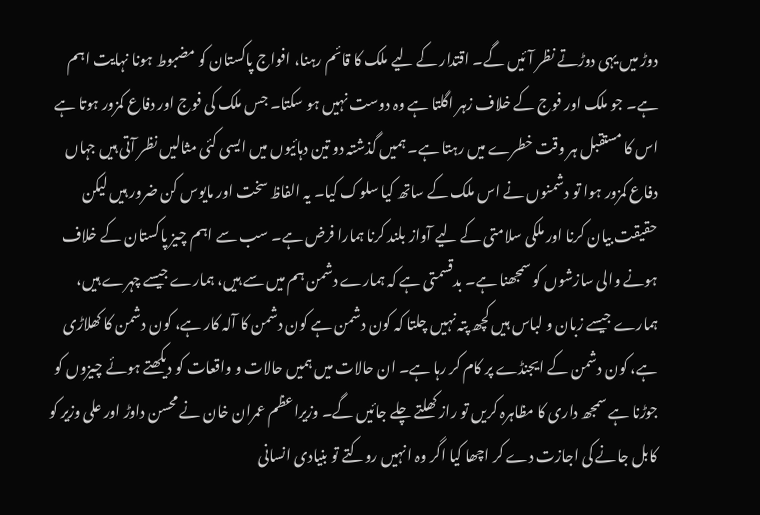دوڑ میں یہی دوڑتے نظر آئیں گے۔ اقتدار کے لیے ملک کا قائم رہنا، افواج پاکستان کو مضبوط ہونا نہایت اہم ہے۔ جو ملک اور فوج کے خلاف زہر اگلتا ہے وہ دوست نہیں ہو سکتا۔ جس ملک کی فوج اور دفاع کمزور ہوتا ہے اس کا مستقبل ہر وقت خطرے میں رہتا ہے۔ ہمیں گذشتہ دو تین دہائیوں میں ایسی کئی مثالیں نظر آتی ہیں جہاں دفاع کمزور ہوا تو دشمنوں نے اس ملک کے ساتھ کیا سلوک کیا۔ یہ الفاظ سخت اور مایوس کن ضرور ہیں لیکن حقیقت بیان کرنا اور ملکی سلامتی کے لیے آواز بلند کرنا ہمارا فرض ہے۔ سب سے اہم چیز پاکستان کے خلاف ہونے والی سازشوں کو سمجھنا ہے۔ بدقسمتی ہے کہ ہمارے دشمن ہم میں سے ہیں، ہمارے جیسے چہرے ہیں، ہمارے جیسے زبان و لباس ہیں کچھ پتہ نہیں چلتا کہ کون دشمن ہے کون دشمن کا آلہ کار ہے، کون دشمن کا کھلاڑی ہے، کون دشمن کے ایجنڈے پر کام کر رہا ہے۔ ان حالات میں ہمیں حالات و واقعات کو دیکھتے ہوئے چیزوں کو جوڑنا ہے سمجھ داری کا مظاہرہ کریں تو راز کھلتے چلے جائیں گے۔ وزیراعظم عمران خان نے محسن داوڑ اور علی وزیر کو کابل جانے کی اجازت دے کر اچھا کیا اگر وہ انہیں روکتے تو بنیادی انسانی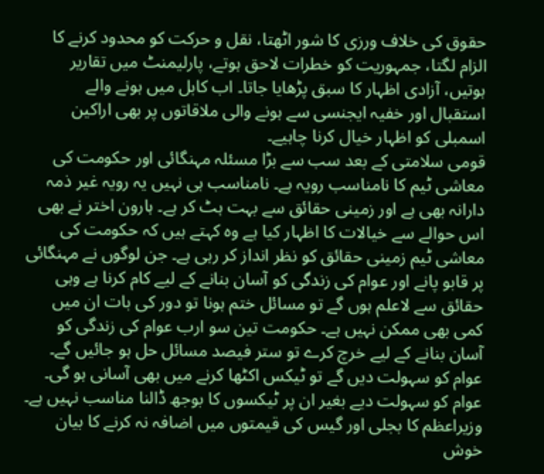حقوق کی خلاف ورزی کا شور اٹھتا، نقل و حرکت کو محدود کرنے کا الزام لگتا، جمہوریت کو خطرات لاحق ہوتے، پارلیمنٹ میں تقاریر ہوتیں، آزادی اظہار کا سبق پڑھایا جاتا۔ اب کابل میں ہونے والے استقبال اور خفیہ ایجنسی سے ہونے والی ملاقاتوں پر بھی اراکین اسمبلی کو اظہار خیال کرنا چاہیے۔
قومی سلامتی کے بعد سب سے بڑا مسئلہ مہنگائی اور حکومت کی معاشی ٹیم کا نامناسب رویہ ہے۔ نامناسب ہی نہیں یہ رویہ غیر ذمہ دارانہ بھی ہے اور زمینی حقائق سے بہت ہٹ کر ہے۔ ہارون اختر نے بھی اس حوالے سے خیالات کا اظہار کیا ہے وہ کہتے ہیں کہ حکومت کی معاشی ٹیم زمینی حقائق کو نظر انداز کر رہی ہے۔ جن لوگوں نے مہنگائی پر قابو پانے اور عوام کی زندگی کو آسان بنانے کے لیے کام کرنا ہے وہی حقائق سے لاعلم ہوں گے تو مسائل ختم ہونا تو دور کی بات ان میں کمی بھی ممکن نہیں ہے۔ حکومت تین سو ارب عوام کی زندگی کو آسان بنانے کے لیے خرچ کرے تو ستر فیصد مسائل حل ہو جائیں گے۔ عوام کو سہولت دیں گے تو ٹیکس اکٹھا کرنے میں بھی آسانی ہو گی۔ عوام کو سہولت دیے بغیر ان پر ٹیکسوں کا بوجھ ڈالنا مناسب نہیں ہے۔ وزیراعظم کا بجلی اور گیس کی قیمتوں میں اضافہ نہ کرنے کا بیان خوش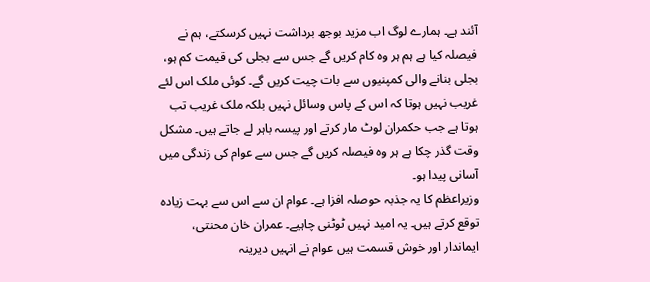آئند ہے۔ ہمارے لوگ اب مزید بوجھ برداشت نہیں کرسکتے، ہم نے فیصلہ کیا ہے ہم ہر وہ کام کریں گے جس سے بجلی کی قیمت کم ہو، بجلی بنانے والی کمپنیوں سے بات چیت کریں گے۔ کوئی ملک اس لئے غریب نہیں ہوتا کہ اس کے پاس وسائل نہیں بلکہ ملک غریب تب ہوتا ہے جب حکمران لوٹ مار کرتے اور پیسہ باہر لے جاتے ہیں۔ مشکل وقت گذر چکا ہے ہر وہ فیصلہ کریں گے جس سے عوام کی زندگی میں آسانی پیدا ہو۔
وزیراعظم کا یہ جذبہ حوصلہ افزا ہے۔ عوام ان سے اس سے بہت زیادہ توقع کرتے ہیں۔ یہ امید نہیں ٹوٹنی چاہیے۔ عمران خان محنتی، ایماندار اور خوش قسمت ہیں عوام نے انہیں دیرینہ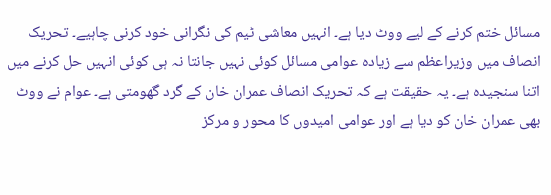مسائل ختم کرنے کے لیے ووٹ دیا ہے۔ انہیں معاشی ٹیم کی نگرانی خود کرنی چاہیے۔ تحریک انصاف میں وزیراعظم سے زیادہ عوامی مسائل کوئی نہیں جانتا نہ ہی کوئی انہیں حل کرنے میں اتنا سنجیدہ ہے۔ یہ حقیقت ہے کہ تحریک انصاف عمران خان کے گرد گھومتی ہے۔ عوام نے ووٹ بھی عمران خان کو دیا ہے اور عوامی امیدوں کا محور و مرکز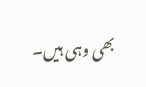بھی وہی ہیں۔